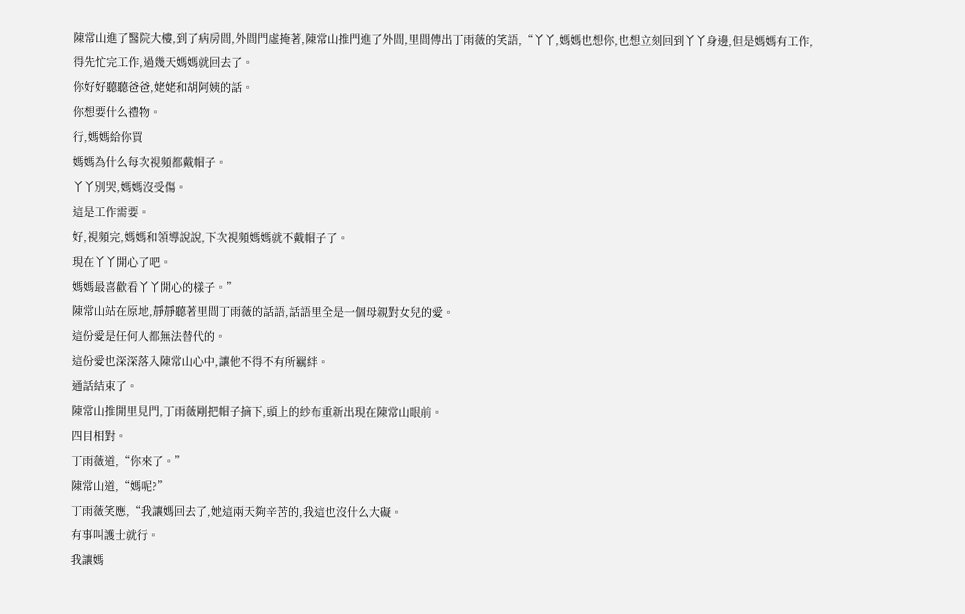陳常山進了醫院大樓,到了病房間,外間門虛掩著,陳常山推門進了外間,里間傳出丁雨薇的笑語,“丫丫,媽媽也想你,也想立刻回到丫丫身邊,但是媽媽有工作,得先忙完工作,過幾天媽媽就回去了。
你好好聽聽爸爸,姥姥和胡阿姨的話。
你想要什么禮物。
行,媽媽給你買
媽媽為什么每次視頻都戴帽子。
丫丫別哭,媽媽沒受傷。
這是工作需要。
好,視頻完,媽媽和領導說說,下次視頻媽媽就不戴帽子了。
現在丫丫開心了吧。
媽媽最喜歡看丫丫開心的樣子。”
陳常山站在原地,靜靜聽著里間丁雨薇的話語,話語里全是一個母親對女兒的愛。
這份愛是任何人都無法替代的。
這份愛也深深落入陳常山心中,讓他不得不有所羈絆。
通話結束了。
陳常山推開里見門,丁雨薇剛把帽子摘下,頭上的紗布重新出現在陳常山眼前。
四目相對。
丁雨薇道,“你來了。”
陳常山道,“媽呢?”
丁雨薇笑應,“我讓媽回去了,她這兩天夠辛苦的,我這也沒什么大礙。
有事叫護士就行。
我讓媽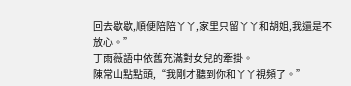回去歇歇,順便陪陪丫丫,家里只留丫丫和胡姐,我還是不放心。”
丁雨薇語中依舊充滿對女兒的牽掛。
陳常山點點頭,“我剛才聽到你和丫丫視頻了。”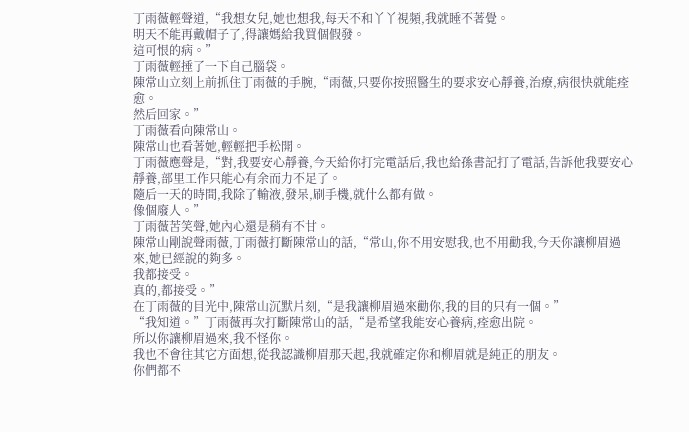丁雨薇輕聲道,“我想女兒,她也想我,每天不和丫丫視頻,我就睡不著覺。
明天不能再戴帽子了,得讓媽給我買個假發。
這可恨的病。”
丁雨薇輕捶了一下自己腦袋。
陳常山立刻上前抓住丁雨薇的手腕,“雨薇,只要你按照醫生的要求安心靜養,治療,病很快就能痊愈。
然后回家。”
丁雨薇看向陳常山。
陳常山也看著她,輕輕把手松開。
丁雨薇應聲是,“對,我要安心靜養,今天給你打完電話后,我也給孫書記打了電話,告訴他我要安心靜養,部里工作只能心有余而力不足了。
隨后一天的時間,我除了輸液,發呆,刷手機,就什么都有做。
像個廢人。”
丁雨薇苦笑聲,她內心還是稍有不甘。
陳常山剛說聲雨薇,丁雨薇打斷陳常山的話,“常山,你不用安慰我,也不用勸我,今天你讓柳眉過來,她已經說的夠多。
我都接受。
真的,都接受。”
在丁雨薇的目光中,陳常山沉默片刻,“是我讓柳眉過來勸你,我的目的只有一個。”
“我知道。”丁雨薇再次打斷陳常山的話,“是希望我能安心養病,痊愈出院。
所以你讓柳眉過來,我不怪你。
我也不會往其它方面想,從我認識柳眉那天起,我就確定你和柳眉就是純正的朋友。
你們都不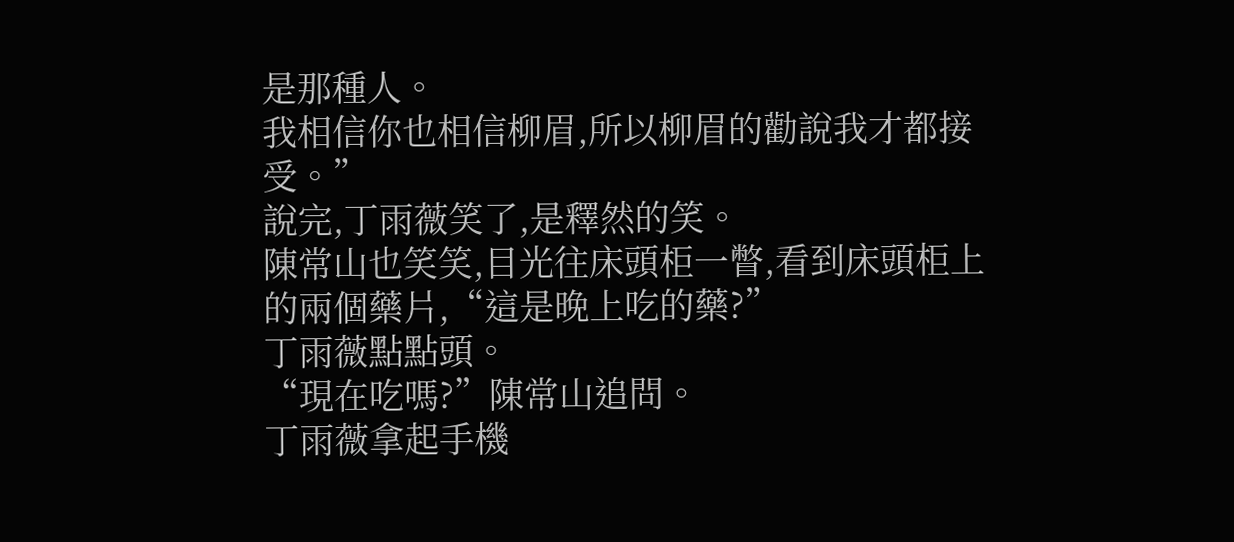是那種人。
我相信你也相信柳眉,所以柳眉的勸說我才都接受。”
說完,丁雨薇笑了,是釋然的笑。
陳常山也笑笑,目光往床頭柜一瞥,看到床頭柜上的兩個藥片,“這是晚上吃的藥?”
丁雨薇點點頭。
“現在吃嗎?”陳常山追問。
丁雨薇拿起手機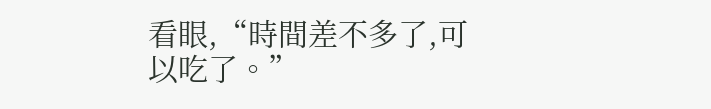看眼,“時間差不多了,可以吃了。”